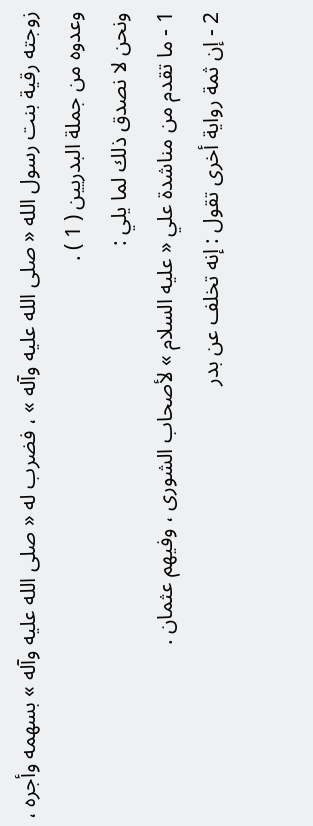زوجته رقية بنت رسول الله « صلى الله عليه وآله » ، فضرب له « صلى الله عليه وآله » بسهمه وأجره ، وعدوه من جملة البدريين ( 1 ) .
ونحن لا نصدق ذلك لما يلي :
1 - ما تقدم من مناشدة علي « عليه السلام » لأصحاب الشورى ، وفيهم عثمان .
2 - إن ثمة رواية أخرى تقول : إنه تخلف عن بدر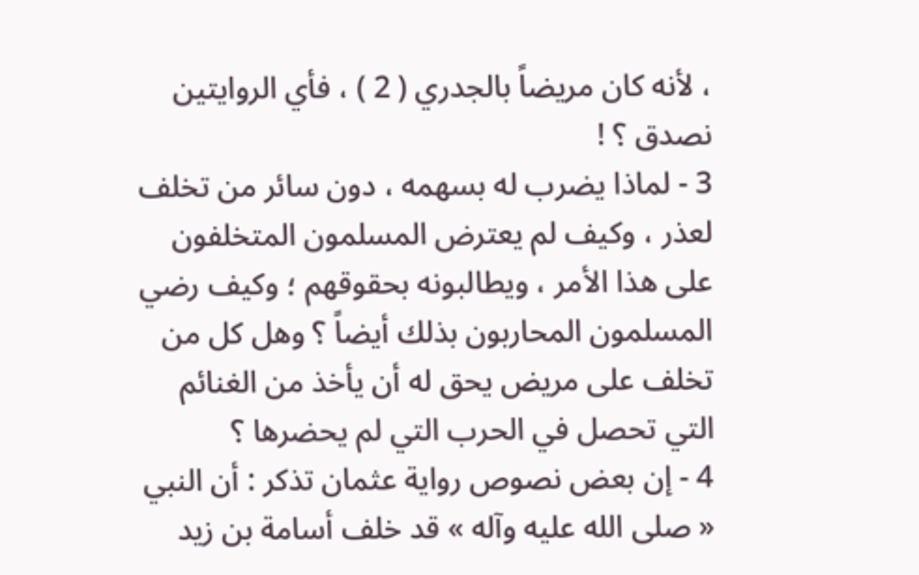، لأنه كان مريضاً بالجدري ( 2 ) ، فأي الروايتين نصدق ؟ !
3 - لماذا يضرب له بسهمه ، دون سائر من تخلف لعذر ، وكيف لم يعترض المسلمون المتخلفون على هذا الأمر ، ويطالبونه بحقوقهم ؛ وكيف رضي المسلمون المحاربون بذلك أيضاً ؟ وهل كل من تخلف على مريض يحق له أن يأخذ من الغنائم التي تحصل في الحرب التي لم يحضرها ؟
4 - إن بعض نصوص رواية عثمان تذكر : أن النبي « صلى الله عليه وآله » قد خلف أسامة بن زيد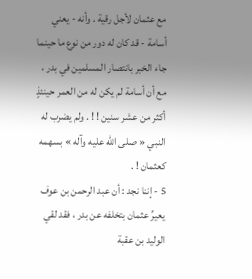مع عثمان لأجل رقية . وأنه - يعني أسامة - قد كان له دور من نوع ما حينما جاء الخبر بانتصار المسلمين في بدر ، مع أن أسامة لم يكن له من العمر حينئذٍ أكثر من عشر سنين ! ! . ولم يضرب له النبي « صلى الله عليه وآله » بسهمه كعثمان ! .
5 - إننا نجد : أن عبد الرحمن بن عوف يعيرِّ عثمان بتخلفه عن بدر ، فقد لقي الوليد بن عقبة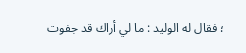؛ فقال له الوليد : ما لي أراك قد جفوت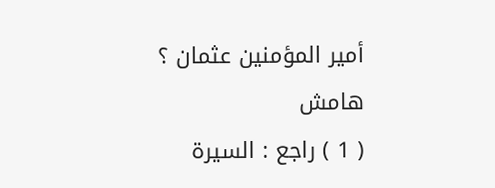أمير المؤمنين عثمان ؟
هامش
( 1 ) راجع : السيرة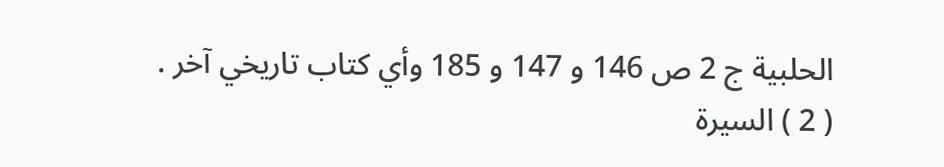الحلبية ج 2 ص 146 و 147 و 185 وأي كتاب تاريخي آخر .
( 2 ) السيرة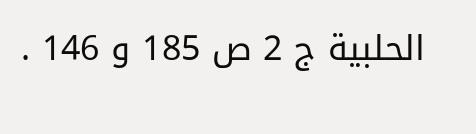الحلبية ج 2 ص 185 و 146 .